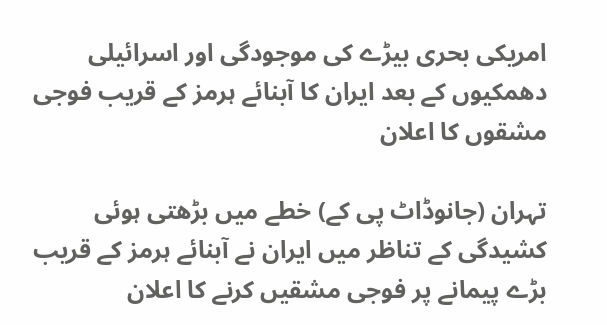امریکی بحری بیڑے کی موجودگی اور اسرائیلی دھمکیوں کے بعد ایران کا آبنائے ہرمز کے قریب فوجی مشقوں کا اعلان

تہران (جانوڈاٹ پی کے) خطے میں بڑھتی ہوئی کشیدگی کے تناظر میں ایران نے آبنائے ہرمز کے قریب بڑے پیمانے پر فوجی مشقیں کرنے کا اعلان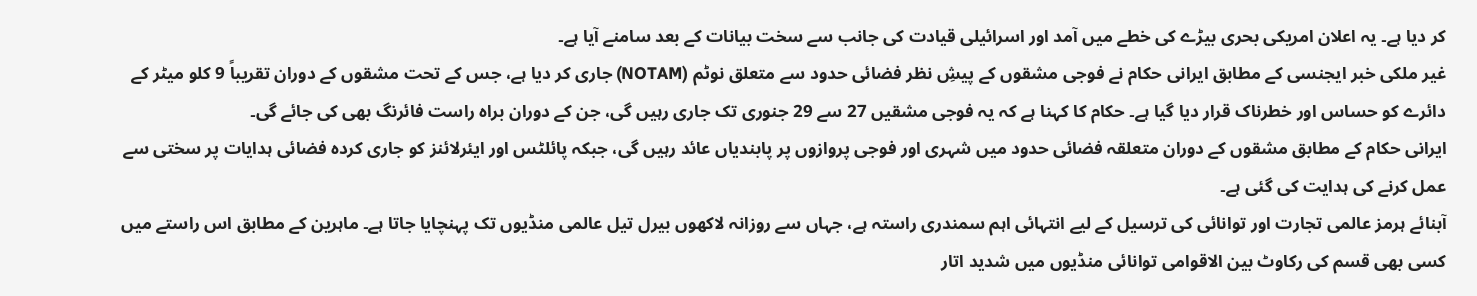کر دیا ہے۔ یہ اعلان امریکی بحری بیڑے کی خطے میں آمد اور اسرائیلی قیادت کی جانب سے سخت بیانات کے بعد سامنے آیا ہے۔
غیر ملکی خبر ایجنسی کے مطابق ایرانی حکام نے فوجی مشقوں کے پیشِ نظر فضائی حدود سے متعلق نوٹم (NOTAM) جاری کر دیا ہے، جس کے تحت مشقوں کے دوران تقریباً 9 کلو میٹر کے دائرے کو حساس اور خطرناک قرار دیا گیا ہے۔ حکام کا کہنا ہے کہ یہ فوجی مشقیں 27 سے 29 جنوری تک جاری رہیں گی، جن کے دوران براہ راست فائرنگ بھی کی جائے گی۔
ایرانی حکام کے مطابق مشقوں کے دوران متعلقہ فضائی حدود میں شہری اور فوجی پروازوں پر پابندیاں عائد رہیں گی، جبکہ پائلٹس اور ایئرلائنز کو جاری کردہ فضائی ہدایات پر سختی سے عمل کرنے کی ہدایت کی گئی ہے۔
آبنائے ہرمز عالمی تجارت اور توانائی کی ترسیل کے لیے انتہائی اہم سمندری راستہ ہے، جہاں سے روزانہ لاکھوں بیرل تیل عالمی منڈیوں تک پہنچایا جاتا ہے۔ ماہرین کے مطابق اس راستے میں کسی بھی قسم کی رکاوٹ بین الاقوامی توانائی منڈیوں میں شدید اتار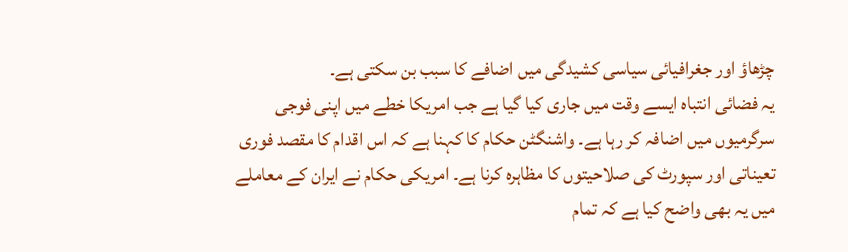چڑھاؤ اور جغرافیائی سیاسی کشیدگی میں اضافے کا سبب بن سکتی ہے۔
یہ فضائی انتباہ ایسے وقت میں جاری کیا گیا ہے جب امریکا خطے میں اپنی فوجی سرگرمیوں میں اضافہ کر رہا ہے۔ واشنگٹن حکام کا کہنا ہے کہ اس اقدام کا مقصد فوری تعیناتی اور سپورٹ کی صلاحیتوں کا مظاہرہ کرنا ہے۔ امریکی حکام نے ایران کے معاملے میں یہ بھی واضح کیا ہے کہ تمام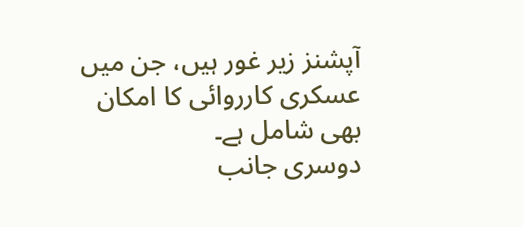آپشنز زیر غور ہیں، جن میں عسکری کارروائی کا امکان بھی شامل ہے۔
دوسری جانب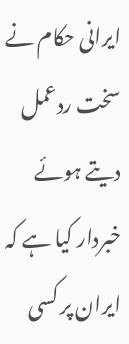ایرانی حکام نے سخت ردعمل دیتے ہوئے خبردار کیا ہے کہ ایران پر کسی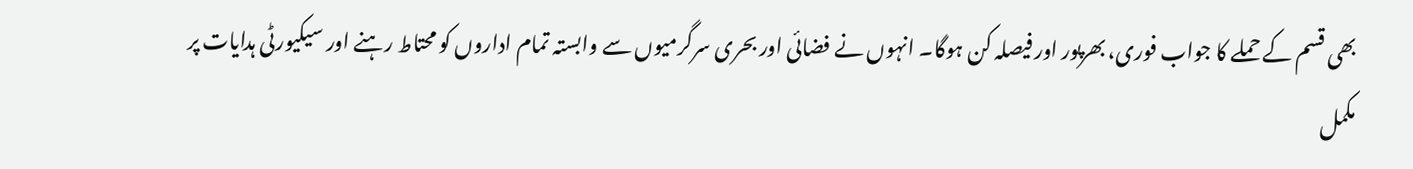بھی قسم کے حملے کا جواب فوری، بھرپور اور فیصلہ کن ہوگا۔ انہوں نے فضائی اور بحری سرگرمیوں سے وابستہ تمام اداروں کو محتاط رہنے اور سیکیورٹی ہدایات پر مکمل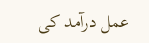عمل درآمد کی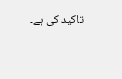تاکید کی ہے۔